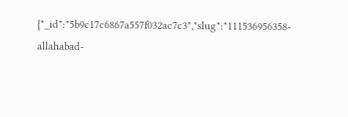{"_id":"5b9c17c6867a557f032ac7c3","slug":"111536956358-allahabad-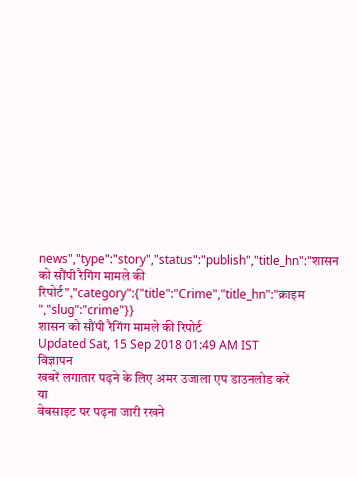news","type":"story","status":"publish","title_hn":"शासन को सौंपी रैगिंग मामले की रिपोर्ट","category":{"title":"Crime","title_hn":"क्राइम ","slug":"crime"}}
शासन को सौंपी रैगिंग मामले की रिपोर्ट
Updated Sat, 15 Sep 2018 01:49 AM IST
विज्ञापन
खबरें लगातार पढ़ने के लिए अमर उजाला एप डाउनलोड करें
या
वेबसाइट पर पढ़ना जारी रखने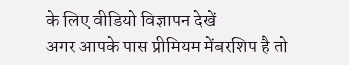के लिए वीडियो विज्ञापन देखें
अगर आपके पास प्रीमियम मेंबरशिप है तो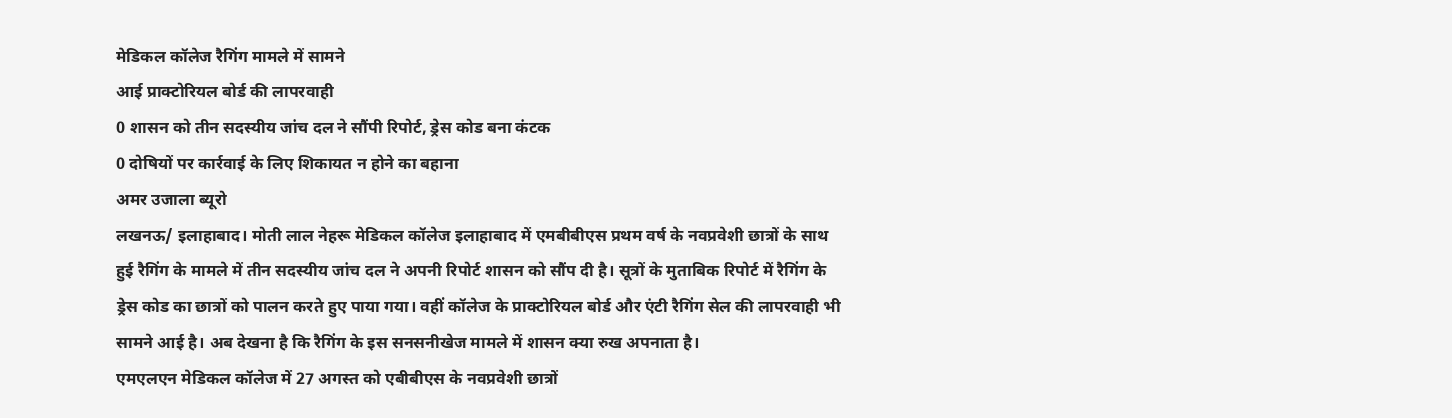मेडिकल कॉलेज रैगिंग मामले में सामने
आई प्राक्टोरियल बोर्ड की लापरवाही
0 शासन को तीन सदस्यीय जांच दल ने सौंपी रिपोर्ट, ड्रेस कोड बना कंटक
0 दोषियों पर कार्रवाई के लिए शिकायत न होने का बहाना
अमर उजाला ब्यूरो
लखनऊ/ इलाहाबाद। मोती लाल नेहरू मेडिकल कॉलेज इलाहाबाद में एमबीबीएस प्रथम वर्ष के नवप्रवेशी छात्रों के साथ हुई रैगिंग के मामले में तीन सदस्यीय जांच दल ने अपनी रिपोर्ट शासन को सौंप दी है। सूत्रों के मुताबिक रिपोर्ट में रैगिंग के ड्रेस कोड का छात्रों को पालन करते हुए पाया गया। वहीं कॉलेज के प्राक्टोरियल बोर्ड और एंटी रैगिंग सेल की लापरवाही भी सामने आई है। अब देखना है कि रैगिंग के इस सनसनीखेज मामले में शासन क्या रुख अपनाता है।
एमएलएन मेडिकल कॉलेज में 27 अगस्त को एबीबीएस के नवप्रवेशी छात्रों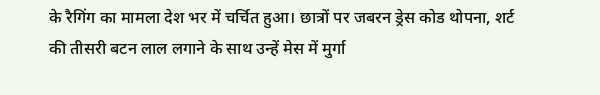के रैगिंग का मामला देश भर में चर्चित हुआ। छात्रों पर जबरन ड्रेस कोड थोपना, शर्ट की तीसरी बटन लाल लगाने के साथ उन्हें मेस में मुर्गा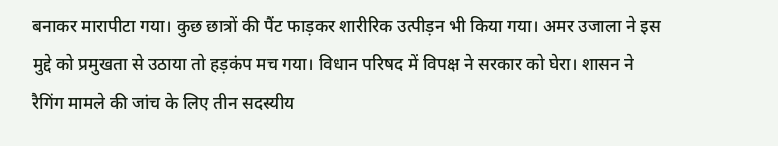बनाकर मारापीटा गया। कुछ छात्रों की पैंट फाड़कर शारीरिक उत्पीड़न भी किया गया। अमर उजाला ने इस मुद्दे को प्रमुखता से उठाया तो हड़कंप मच गया। विधान परिषद में विपक्ष ने सरकार को घेरा। शासन ने रैगिंग मामले की जांच के लिए तीन सदस्यीय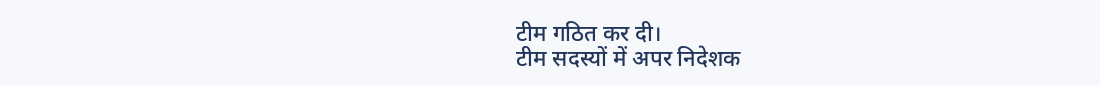टीम गठित कर दी।
टीम सदस्यों में अपर निदेशक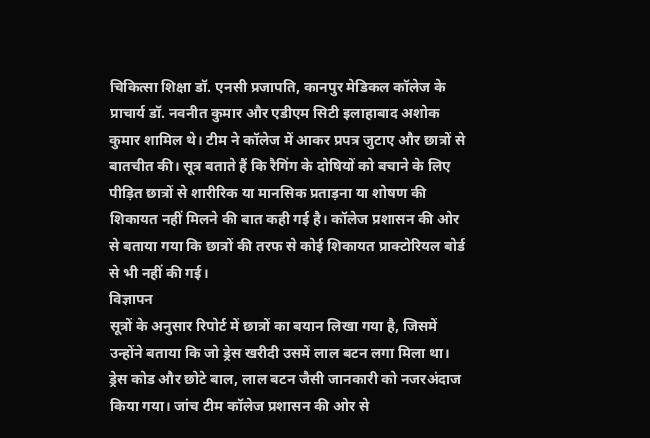चिकित्सा शिक्षा डॉ. एनसी प्रजापति, कानपुर मेडिकल कॉलेज के प्राचार्य डॉ. नवनीत कुमार और एडीएम सिटी इलाहाबाद अशोक कुमार शामिल थे। टीम ने कॉलेज में आकर प्रपत्र जुटाए और छात्रों से बातचीत की। सूत्र बताते हैं कि रैगिंग के दोषियों को बचाने के लिए पीड़ित छात्रों से शारीरिक या मानसिक प्रताड़ना या शोषण की शिकायत नहीं मिलने की बात कही गई है। कॉलेज प्रशासन की ओर से बताया गया कि छात्रों की तरफ से कोई शिकायत प्राक्टोरियल बोर्ड से भी नहीं की गई।
विज्ञापन
सूत्रों के अनुसार रिपोर्ट में छात्रों का बयान लिखा गया है, जिसमें उन्होंने बताया कि जो ड्रेस खरीदी उसमें लाल बटन लगा मिला था। ड्रेस कोड और छोटे बाल, लाल बटन जैसी जानकारी को नजरअंदाज किया गया। जांच टीम कॉलेज प्रशासन की ओर से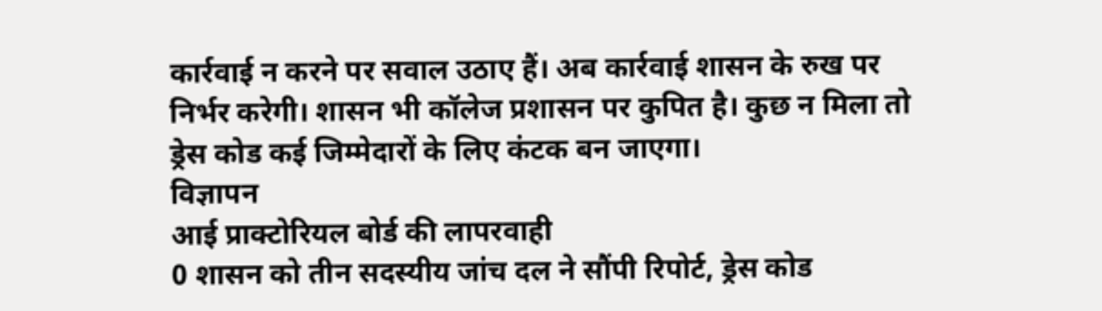कार्रवाई न करने पर सवाल उठाए हैं। अब कार्रवाई शासन के रुख पर निर्भर करेगी। शासन भी कॉलेज प्रशासन पर कुपित है। कुछ न मिला तो ड्रेस कोड कई जिम्मेदारों के लिए कंटक बन जाएगा।
विज्ञापन
आई प्राक्टोरियल बोर्ड की लापरवाही
0 शासन को तीन सदस्यीय जांच दल ने सौंपी रिपोर्ट, ड्रेस कोड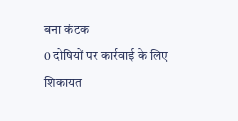बना कंटक
0 दोषियों पर कार्रवाई के लिए शिकायत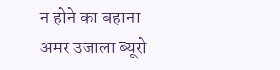न होने का बहाना
अमर उजाला ब्यूरो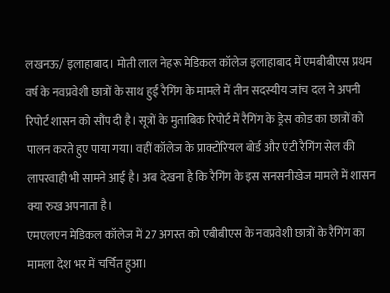लखनऊ/ इलाहाबाद। मोती लाल नेहरू मेडिकल कॉलेज इलाहाबाद में एमबीबीएस प्रथम वर्ष के नवप्रवेशी छात्रों के साथ हुई रैगिंग के मामले में तीन सदस्यीय जांच दल ने अपनी रिपोर्ट शासन को सौंप दी है। सूत्रों के मुताबिक रिपोर्ट में रैगिंग के ड्रेस कोड का छात्रों को पालन करते हुए पाया गया। वहीं कॉलेज के प्राक्टोरियल बोर्ड और एंटी रैगिंग सेल की लापरवाही भी सामने आई है। अब देखना है कि रैगिंग के इस सनसनीखेज मामले में शासन क्या रुख अपनाता है।
एमएलएन मेडिकल कॉलेज में 27 अगस्त को एबीबीएस के नवप्रवेशी छात्रों के रैगिंग का मामला देश भर में चर्चित हुआ।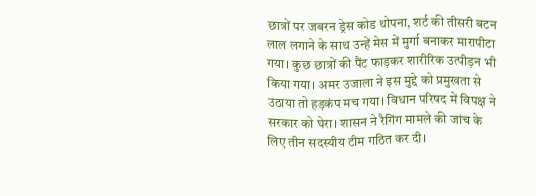छात्रों पर जबरन ड्रेस कोड थोपना, शर्ट की तीसरी बटन लाल लगाने के साथ उन्हें मेस में मुर्गा बनाकर मारापीटा गया। कुछ छात्रों की पैंट फाड़कर शारीरिक उत्पीड़न भी किया गया। अमर उजाला ने इस मुद्दे को प्रमुखता से उठाया तो हड़कंप मच गया। विधान परिषद में विपक्ष ने सरकार को घेरा। शासन ने रैगिंग मामले की जांच के लिए तीन सदस्यीय टीम गठित कर दी।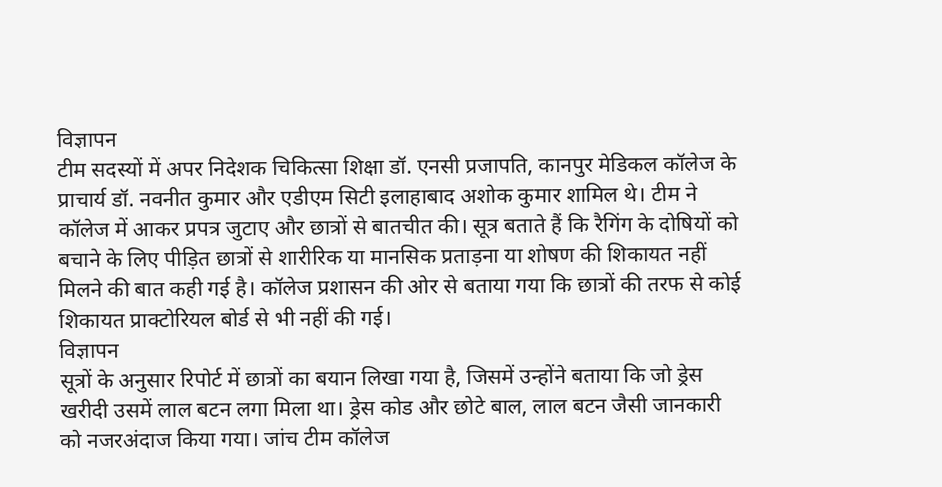विज्ञापन
टीम सदस्यों में अपर निदेशक चिकित्सा शिक्षा डॉ. एनसी प्रजापति, कानपुर मेडिकल कॉलेज के प्राचार्य डॉ. नवनीत कुमार और एडीएम सिटी इलाहाबाद अशोक कुमार शामिल थे। टीम ने कॉलेज में आकर प्रपत्र जुटाए और छात्रों से बातचीत की। सूत्र बताते हैं कि रैगिंग के दोषियों को बचाने के लिए पीड़ित छात्रों से शारीरिक या मानसिक प्रताड़ना या शोषण की शिकायत नहीं मिलने की बात कही गई है। कॉलेज प्रशासन की ओर से बताया गया कि छात्रों की तरफ से कोई शिकायत प्राक्टोरियल बोर्ड से भी नहीं की गई।
विज्ञापन
सूत्रों के अनुसार रिपोर्ट में छात्रों का बयान लिखा गया है, जिसमें उन्होंने बताया कि जो ड्रेस खरीदी उसमें लाल बटन लगा मिला था। ड्रेस कोड और छोटे बाल, लाल बटन जैसी जानकारी को नजरअंदाज किया गया। जांच टीम कॉलेज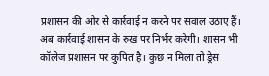प्रशासन की ओर से कार्रवाई न करने पर सवाल उठाए हैं। अब कार्रवाई शासन के रुख पर निर्भर करेगी। शासन भी कॉलेज प्रशासन पर कुपित है। कुछ न मिला तो ड्रेस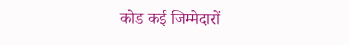कोड कई जिम्मेदारों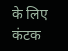के लिए कंटक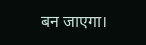बन जाएगा।